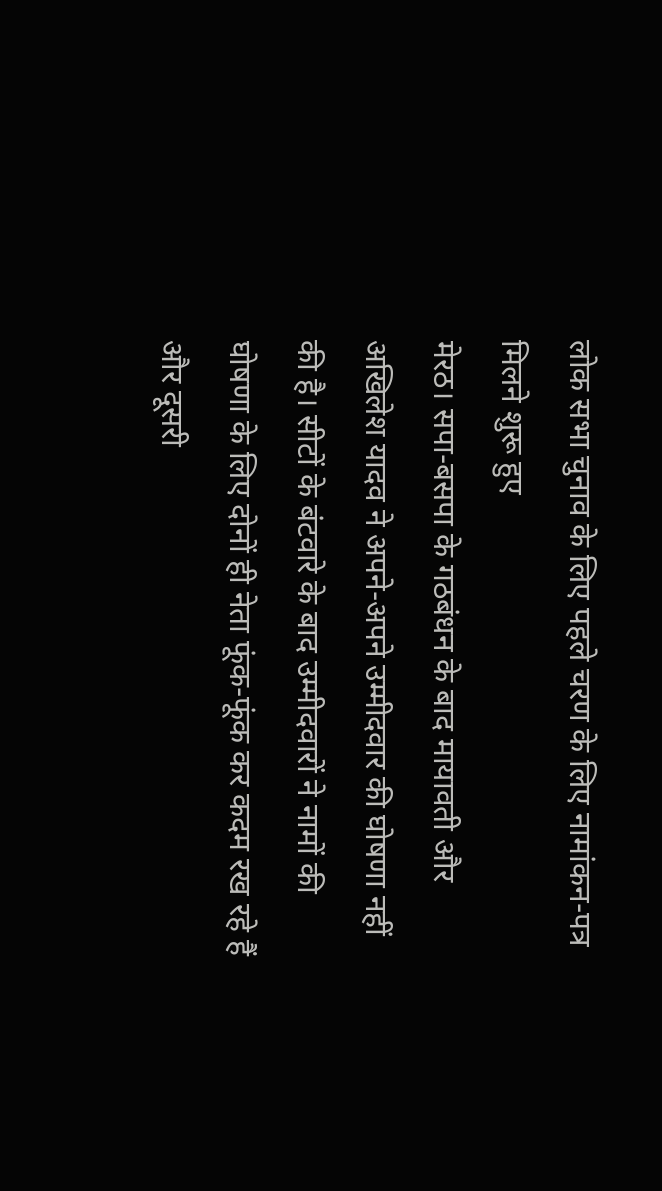लोक सभा चुनाव के लिए पहले चरण के लिए नामांकन-पत्र मिलने शुरू हुए
मेरठ। सपा-बसपा के गठबंधन के बाद मायावती और अखिलेश यादव ने अपने-अपने उम्मीदवार की घोषणा नहीं की है। सीटों के बंटवारे के बाद उम्मीदवारों ने नामों की घोषणा के लिए दोनों ही नेता फूंक-फूंक कर कदम रख रहे हैं और दूसरी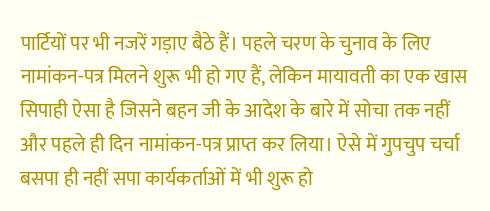पार्टियों पर भी नजरें गड़ाए बैठे हैं। पहले चरण के चुनाव के लिए नामांकन-पत्र मिलने शुरू भी हो गए हैं, लेकिन मायावती का एक खास सिपाही ऐसा है जिसने बहन जी के आदेश के बारे में सोचा तक नहीं और पहले ही दिन नामांकन-पत्र प्राप्त कर लिया। ऐसे में गुपचुप चर्चा बसपा ही नहीं सपा कार्यकर्ताओं में भी शुरू हो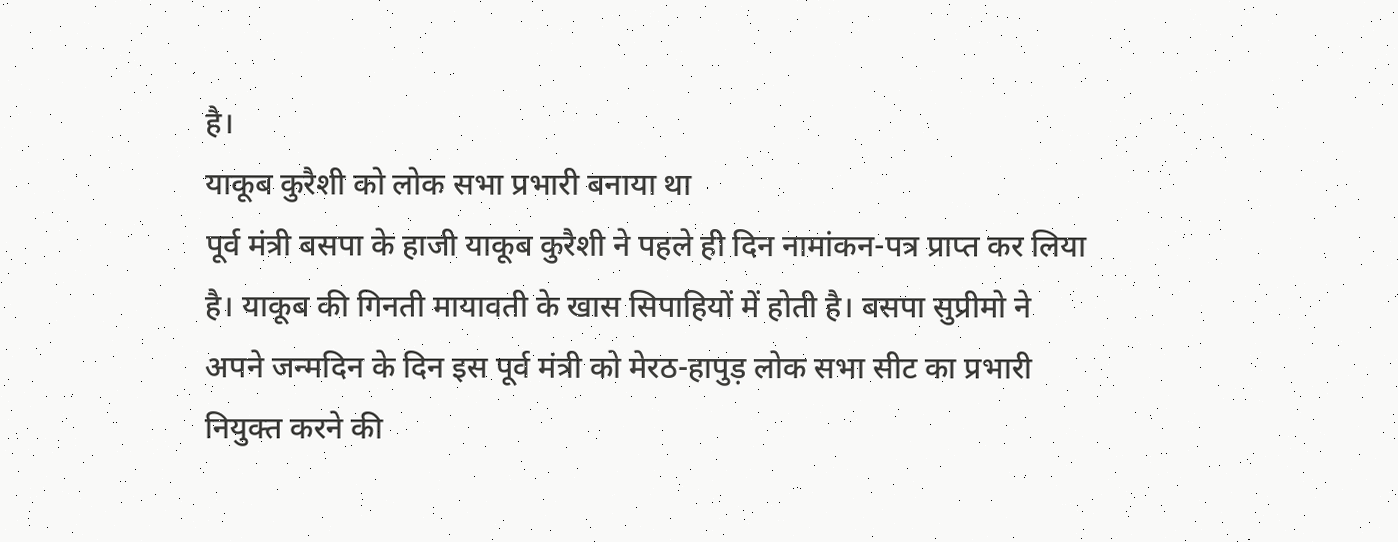है।
याकूब कुरैशी को लोक सभा प्रभारी बनाया था
पूर्व मंत्री बसपा के हाजी याकूब कुरैशी ने पहले ही दिन नामांकन-पत्र प्राप्त कर लिया है। याकूब की गिनती मायावती के खास सिपाहियों में होती है। बसपा सुप्रीमो ने अपने जन्मदिन के दिन इस पूर्व मंत्री को मेरठ-हापुड़ लोक सभा सीट का प्रभारी नियुक्त करने की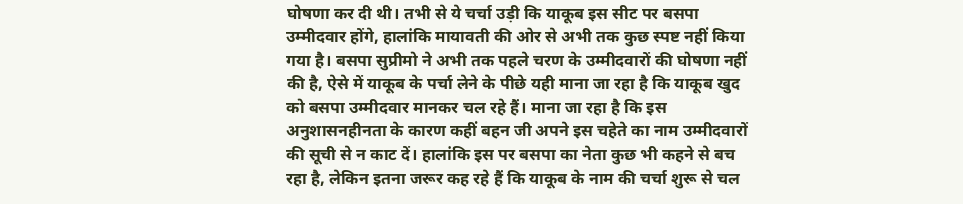घोषणा कर दी थी। तभी से ये चर्चा उड़ी कि याकूब इस सीट पर बसपा उम्मीदवार होंगे, हालांकि मायावती की ओर से अभी तक कुछ स्पष्ट नहीं किया गया है। बसपा सुप्रीमो ने अभी तक पहले चरण के उम्मीदवारों की घोषणा नहीं की है, ऐसे में याकूब के पर्चा लेने के पीछे यही माना जा रहा है कि याकूब खुद को बसपा उम्मीदवार मानकर चल रहे हैं। माना जा रहा है कि इस अनुशासनहीनता के कारण कहीं बहन जी अपने इस चहेते का नाम उम्मीदवारों की सूची से न काट दें। हालांकि इस पर बसपा का नेता कुछ भी कहने से बच रहा है, लेकिन इतना जरूर कह रहे हैं कि याकूब के नाम की चर्चा शुरू से चल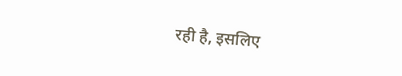रही है, इसलिए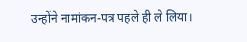उन्होंने नामांकन-पत्र पहले ही ले लिया।